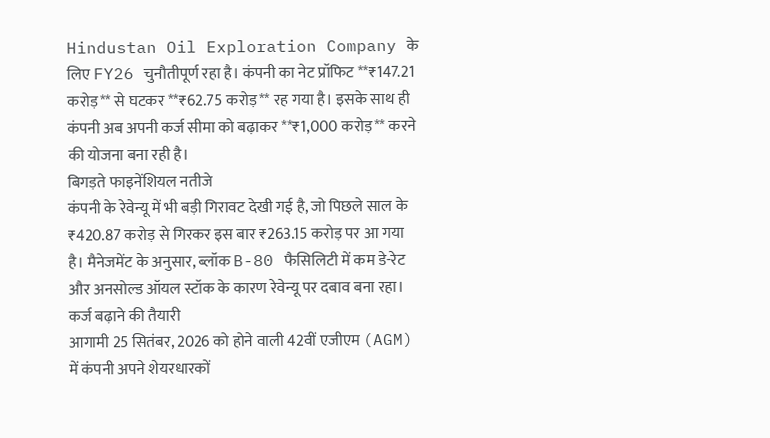Hindustan Oil Exploration Company के लिए FY26 चुनौतीपूर्ण रहा है। कंपनी का नेट प्रॉफिट **₹147.21 करोड़** से घटकर **₹62.75 करोड़** रह गया है। इसके साथ ही कंपनी अब अपनी कर्ज सीमा को बढ़ाकर **₹1,000 करोड़** करने की योजना बना रही है।
बिगड़ते फाइनेंशियल नतीजे
कंपनी के रेवेन्यू में भी बड़ी गिरावट देखी गई है, जो पिछले साल के ₹420.87 करोड़ से गिरकर इस बार ₹263.15 करोड़ पर आ गया है। मैनेजमेंट के अनुसार, ब्लॉक B-80 फैसिलिटी में कम डे-रेट और अनसोल्ड ऑयल स्टॉक के कारण रेवेन्यू पर दबाव बना रहा।
कर्ज बढ़ाने की तैयारी
आगामी 25 सितंबर, 2026 को होने वाली 42वीं एजीएम (AGM) में कंपनी अपने शेयरधारकों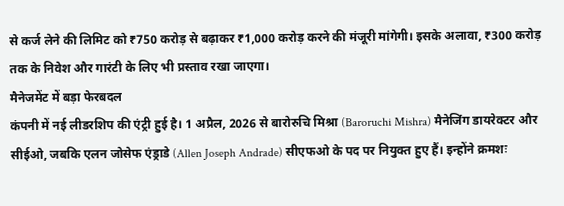से कर्ज लेने की लिमिट को ₹750 करोड़ से बढ़ाकर ₹1,000 करोड़ करने की मंजूरी मांगेगी। इसके अलावा, ₹300 करोड़ तक के निवेश और गारंटी के लिए भी प्रस्ताव रखा जाएगा।
मैनेजमेंट में बड़ा फेरबदल
कंपनी में नई लीडरशिप की एंट्री हुई है। 1 अप्रैल, 2026 से बारोरुचि मिश्रा (Baroruchi Mishra) मैनेजिंग डायरेक्टर और सीईओ, जबकि एलन जोसेफ एंड्राडे (Allen Joseph Andrade) सीएफओ के पद पर नियुक्त हुए हैं। इन्होंने क्रमशः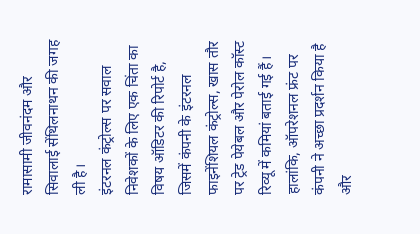रामासामी जीवनंदम और सिवालाई सेंथिलनाथन की जगह ली है।
इंटरनल कंट्रोल्स पर सवाल
निवेशकों के लिए एक चिंता का विषय ऑडिटर की रिपोर्ट है, जिसमें कंपनी के इंटरनल फाइनेंशियल कंट्रोल्स, खास तौर पर ट्रेड पेयेबल और पेरोल कॉस्ट रिव्यू में कमियां बताई गई हैं। हालांकि, ऑपरेशनल फ्रंट पर कंपनी ने अच्छा प्रदर्शन किया है और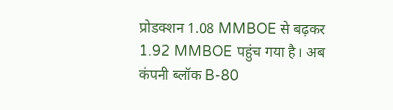प्रोडक्शन 1.08 MMBOE से बढ़कर 1.92 MMBOE पहुंच गया है। अब कंपनी ब्लॉक B-80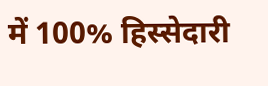में 100% हिस्सेदारी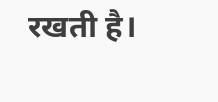रखती है।